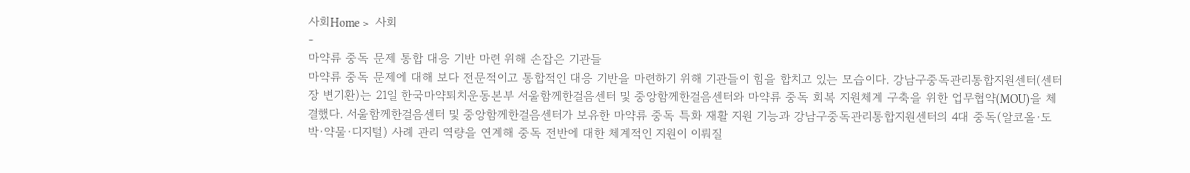사회Home >  사회
-
마약류 중독 문제 통합 대응 기반 마련 위해 손잡은 기관들
마약류 중독 문제에 대해 보다 전문적이고 통합적인 대응 기반을 마련하기 위해 기관들이 힘을 합치고 있는 모습이다. 강남구중독관리통합지원센터(센터장 변기환)는 21일 한국마약퇴치운동본부 서울함께한걸음센터 및 중앙함께한걸음센터와 마약류 중독 회복 지원체계 구축을 위한 업무협약(MOU)을 체결했다. 서울함께한걸음센터 및 중앙함께한걸음센터가 보유한 마약류 중독 특화 재활 지원 기능과 강남구중독관리통합지원센터의 4대 중독(알코올·도박·약물·디지털) 사례 관리 역량을 연계해 중독 전반에 대한 체계적인 지원이 이뤄질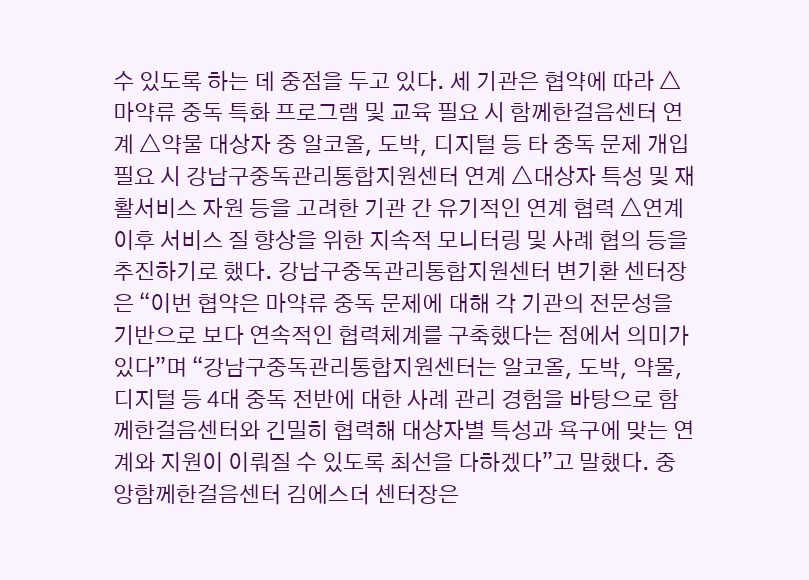수 있도록 하는 데 중점을 두고 있다. 세 기관은 협약에 따라 △마약류 중독 특화 프로그램 및 교육 필요 시 함께한걸음센터 연계 △약물 대상자 중 알코올, 도박, 디지털 등 타 중독 문제 개입 필요 시 강남구중독관리통합지원센터 연계 △대상자 특성 및 재활서비스 자원 등을 고려한 기관 간 유기적인 연계 협력 △연계 이후 서비스 질 향상을 위한 지속적 모니터링 및 사례 협의 등을 추진하기로 했다. 강남구중독관리통합지원센터 변기환 센터장은 “이번 협약은 마약류 중독 문제에 대해 각 기관의 전문성을 기반으로 보다 연속적인 협력체계를 구축했다는 점에서 의미가 있다”며 “강남구중독관리통합지원센터는 알코올, 도박, 약물, 디지털 등 4대 중독 전반에 대한 사례 관리 경험을 바탕으로 함께한걸음센터와 긴밀히 협력해 대상자별 특성과 욕구에 맞는 연계와 지원이 이뤄질 수 있도록 최선을 다하겠다”고 말했다. 중앙함께한걸음센터 김에스더 센터장은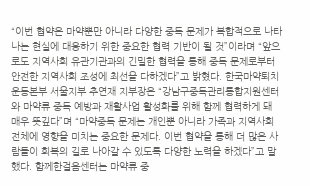“이번 협약은 마약뿐만 아니라 다양한 중독 문제가 복합적으로 나타나는 현실에 대응하기 위한 중요한 협력 기반이 될 것”이라며 “앞으로도 지역사회 유관기관과의 긴밀한 협력을 통해 중독 문제로부터 안전한 지역사회 조성에 최선을 다하겠다”고 밝혔다. 한국마약퇴치운동본부 서울지부 추연재 지부장은 “강남구중독관리통합지원센터와 마약류 중독 예방과 재활사업 활성화를 위해 함께 협력하게 돼 매우 뜻깊다”며 “마약중독 문제는 개인뿐 아니라 가족과 지역사회 전체에 영향을 미치는 중요한 문제다. 이번 협약을 통해 더 많은 사람들이 회복의 길로 나아갈 수 있도록 다양한 노력을 하겠다”고 말했다. 함께한걸음센터는 마약류 중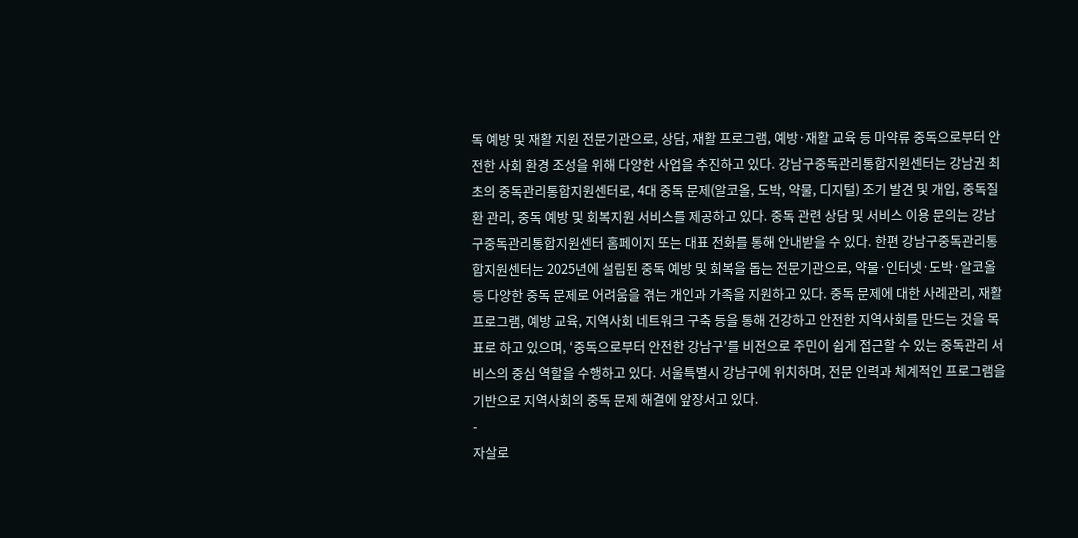독 예방 및 재활 지원 전문기관으로, 상담, 재활 프로그램, 예방·재활 교육 등 마약류 중독으로부터 안전한 사회 환경 조성을 위해 다양한 사업을 추진하고 있다. 강남구중독관리통합지원센터는 강남권 최초의 중독관리통합지원센터로, 4대 중독 문제(알코올, 도박, 약물, 디지털) 조기 발견 및 개입, 중독질환 관리, 중독 예방 및 회복지원 서비스를 제공하고 있다. 중독 관련 상담 및 서비스 이용 문의는 강남구중독관리통합지원센터 홈페이지 또는 대표 전화를 통해 안내받을 수 있다. 한편 강남구중독관리통합지원센터는 2025년에 설립된 중독 예방 및 회복을 돕는 전문기관으로, 약물·인터넷·도박·알코올 등 다양한 중독 문제로 어려움을 겪는 개인과 가족을 지원하고 있다. 중독 문제에 대한 사례관리, 재활 프로그램, 예방 교육, 지역사회 네트워크 구축 등을 통해 건강하고 안전한 지역사회를 만드는 것을 목표로 하고 있으며, ‘중독으로부터 안전한 강남구’를 비전으로 주민이 쉽게 접근할 수 있는 중독관리 서비스의 중심 역할을 수행하고 있다. 서울특별시 강남구에 위치하며, 전문 인력과 체계적인 프로그램을 기반으로 지역사회의 중독 문제 해결에 앞장서고 있다.
-
자살로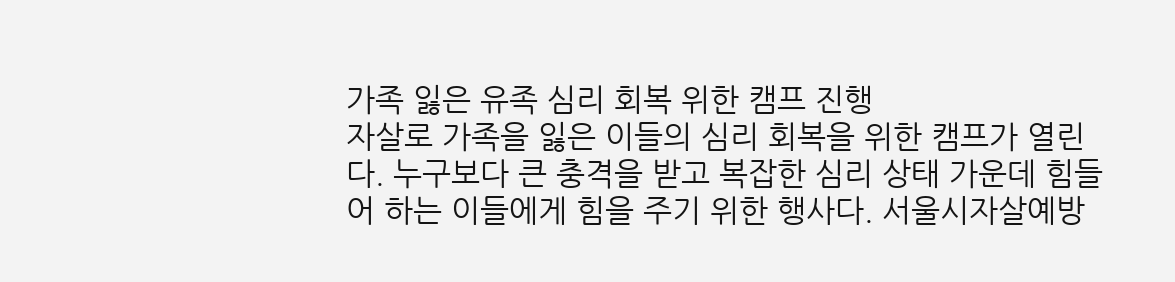가족 잃은 유족 심리 회복 위한 캠프 진행
자살로 가족을 잃은 이들의 심리 회복을 위한 캠프가 열린다. 누구보다 큰 충격을 받고 복잡한 심리 상태 가운데 힘들어 하는 이들에게 힘을 주기 위한 행사다. 서울시자살예방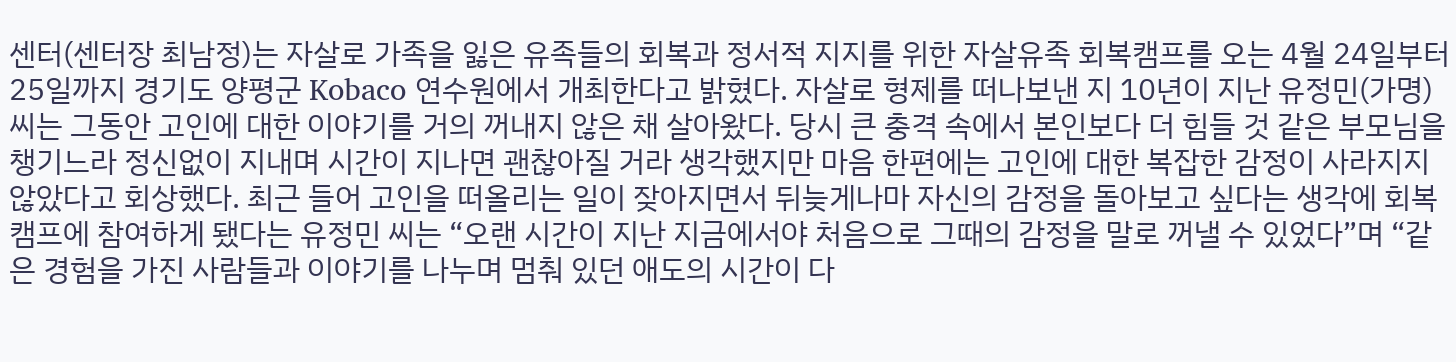센터(센터장 최남정)는 자살로 가족을 잃은 유족들의 회복과 정서적 지지를 위한 자살유족 회복캠프를 오는 4월 24일부터 25일까지 경기도 양평군 Kobaco 연수원에서 개최한다고 밝혔다. 자살로 형제를 떠나보낸 지 10년이 지난 유정민(가명) 씨는 그동안 고인에 대한 이야기를 거의 꺼내지 않은 채 살아왔다. 당시 큰 충격 속에서 본인보다 더 힘들 것 같은 부모님을 챙기느라 정신없이 지내며 시간이 지나면 괜찮아질 거라 생각했지만 마음 한편에는 고인에 대한 복잡한 감정이 사라지지 않았다고 회상했다. 최근 들어 고인을 떠올리는 일이 잦아지면서 뒤늦게나마 자신의 감정을 돌아보고 싶다는 생각에 회복캠프에 참여하게 됐다는 유정민 씨는 “오랜 시간이 지난 지금에서야 처음으로 그때의 감정을 말로 꺼낼 수 있었다”며 “같은 경험을 가진 사람들과 이야기를 나누며 멈춰 있던 애도의 시간이 다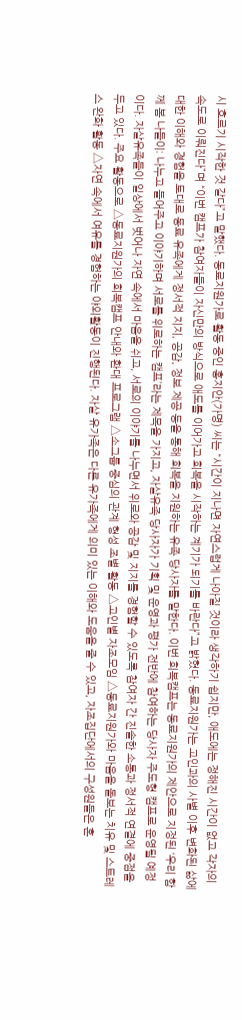시 흐르기 시작한 것 같다”고 말했다. 동료지원가로 활동 중인 홍지안(가명) 씨는 “시간이 지나면 자연스럽게 나아질 것이라 생각하기 쉽지만, 애도에는 정해진 시간이 없고 각자의 속도로 이뤄진다”며 “이번 캠프가 참여자들이 자신만의 방식으로 애도를 이어가고 회복을 시작하는 계기가 되기를 바란다”고 밝혔다. 동료지원가는 고인과의 사별 이후 변화된 삶에 대한 이해와 경험을 토대로 동료 유족에게 정서적 지지, 공감, 정보 제공 등을 통해 회복을 지원하는 유족 당사자를 말한다. 이번 회복캠프는 동료지원가의 제안으로 지정된 ‘우리 함께 봄 나들이: 나누고 들어주고 이야기하며 서로를 위로하는 캠프’라는 제목을 가지고, 자살유족 당사자가 기획 및 운영과 평가 전반에 참여하는 당사자 주도형 캠프로 운영될 예정이다. 자살유족들이 일상에서 벗어나 자연 속에서 마음을 쉬고, 서로의 이야기를 나누면서 위로와 공감 및 지지를 경험할 수 있도록 참여자 간 진솔한 소통과 정서적 연결에 중점을 두고 있다. 주요 활동으로 △동료지원가의 회복캠프 안내와 환대 프로그램 △소그룹 중심의 관계 형성 조별 활동 △고인별 자조모임 △동료지원가와 마음을 돌보는 치유 및 스트레스 완화 활동 △자연 속에서 여유를 경험하는 야외활동이 진행된다. 자살 유가족은 다른 유가족에게 의미 있는 이해와 도움을 줄 수 있고, 자조집단에서의 구성원들은 혼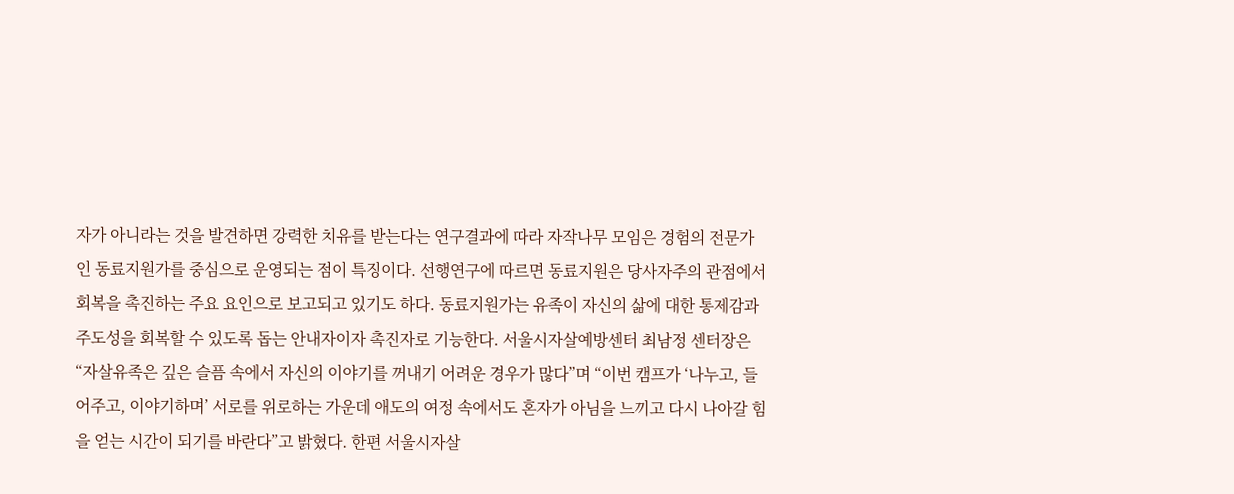자가 아니라는 것을 발견하면 강력한 치유를 받는다는 연구결과에 따라 자작나무 모임은 경험의 전문가인 동료지원가를 중심으로 운영되는 점이 특징이다. 선행연구에 따르면 동료지원은 당사자주의 관점에서 회복을 촉진하는 주요 요인으로 보고되고 있기도 하다. 동료지원가는 유족이 자신의 삶에 대한 통제감과 주도성을 회복할 수 있도록 돕는 안내자이자 촉진자로 기능한다. 서울시자살예방센터 최남정 센터장은 “자살유족은 깊은 슬픔 속에서 자신의 이야기를 꺼내기 어려운 경우가 많다”며 “이번 캠프가 ‘나누고, 들어주고, 이야기하며’ 서로를 위로하는 가운데 애도의 여정 속에서도 혼자가 아님을 느끼고 다시 나아갈 힘을 얻는 시간이 되기를 바란다”고 밝혔다. 한편 서울시자살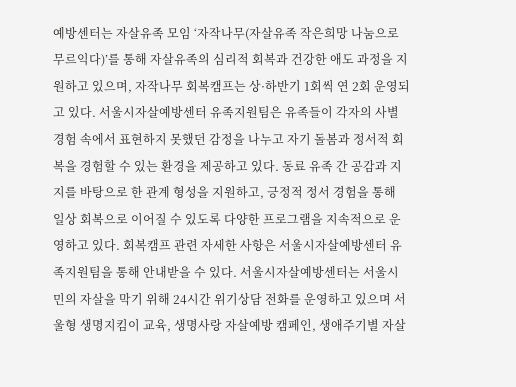예방센터는 자살유족 모임 ‘자작나무(자살유족 작은희망 나눔으로 무르익다)’를 통해 자살유족의 심리적 회복과 건강한 애도 과정을 지원하고 있으며, 자작나무 회복캠프는 상·하반기 1회씩 연 2회 운영되고 있다. 서울시자살예방센터 유족지원팀은 유족들이 각자의 사별 경험 속에서 표현하지 못했던 감정을 나누고 자기 돌봄과 정서적 회복을 경험할 수 있는 환경을 제공하고 있다. 동료 유족 간 공감과 지지를 바탕으로 한 관계 형성을 지원하고, 긍정적 정서 경험을 통해 일상 회복으로 이어질 수 있도록 다양한 프로그램을 지속적으로 운영하고 있다. 회복캠프 관련 자세한 사항은 서울시자살예방센터 유족지원팀을 통해 안내받을 수 있다. 서울시자살예방센터는 서울시민의 자살을 막기 위해 24시간 위기상담 전화를 운영하고 있으며 서울형 생명지킴이 교육, 생명사랑 자살예방 캠페인, 생애주기별 자살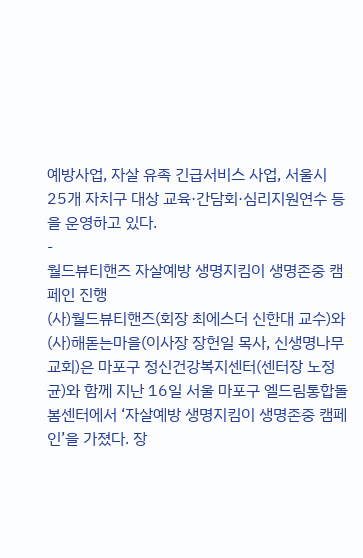예방사업, 자살 유족 긴급서비스 사업, 서울시 25개 자치구 대상 교육·간담회·심리지원연수 등을 운영하고 있다.
-
월드뷰티핸즈 자살예방 생명지킴이 생명존중 캠페인 진행
(사)월드뷰티핸즈(회장 최에스더 신한대 교수)와 (사)해돋는마을(이사장 장헌일 목사, 신생명나무교회)은 마포구 정신건강복지센터(센터장 노정균)와 함께 지난 16일 서울 마포구 엘드림통합돌봄센터에서 ‘자살예방 생명지킴이 생명존중 캠페인’을 가졌다. 장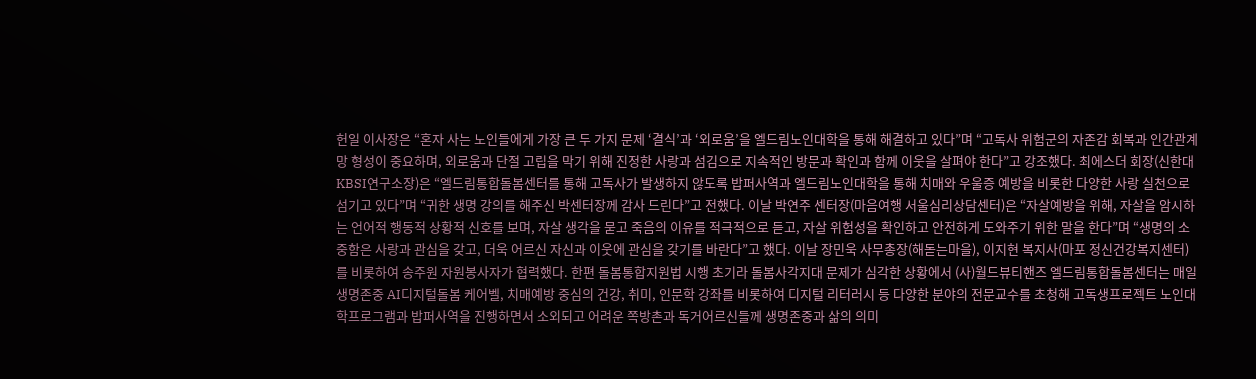헌일 이사장은 “혼자 사는 노인들에게 가장 큰 두 가지 문제 ‘결식’과 ‘외로움’을 엘드림노인대학을 통해 해결하고 있다”며 “고독사 위험군의 자존감 회복과 인간관계망 형성이 중요하며, 외로움과 단절 고립을 막기 위해 진정한 사랑과 섬김으로 지속적인 방문과 확인과 함께 이웃을 살펴야 한다”고 강조했다. 최에스더 회장(신한대 KBSI연구소장)은 “엘드림통합돌봄센터를 통해 고독사가 발생하지 않도록 밥퍼사역과 엘드림노인대학을 통해 치매와 우울증 예방을 비롯한 다양한 사랑 실천으로 섬기고 있다”며 “귀한 생명 강의를 해주신 박센터장께 감사 드린다”고 전했다. 이날 박연주 센터장(마음여행 서울심리상담센터)은 “자살예방을 위해, 자살을 암시하는 언어적 행동적 상황적 신호를 보며, 자살 생각을 묻고 죽음의 이유를 적극적으로 듣고, 자살 위험성을 확인하고 안전하게 도와주기 위한 말을 한다”며 “생명의 소중함은 사랑과 관심을 갖고, 더욱 어르신 자신과 이웃에 관심을 갖기를 바란다”고 했다. 이날 장민욱 사무총장(해돋는마을), 이지현 복지사(마포 정신건강복지센터)를 비롯하여 송주원 자원봉사자가 협력했다. 한편 돌봄통합지원법 시행 초기라 돌봄사각지대 문제가 심각한 상황에서 (사)월드뷰티핸즈 엘드림통합돌봄센터는 매일 생명존중 AI디지털돌봄 케어벨, 치매예방 중심의 건강, 취미, 인문학 강좌를 비롯하여 디지털 리터러시 등 다양한 분야의 전문교수를 초청해 고독생프로젝트 노인대학프로그램과 밥퍼사역을 진행하면서 소외되고 어려운 쪽방촌과 독거어르신들께 생명존중과 삶의 의미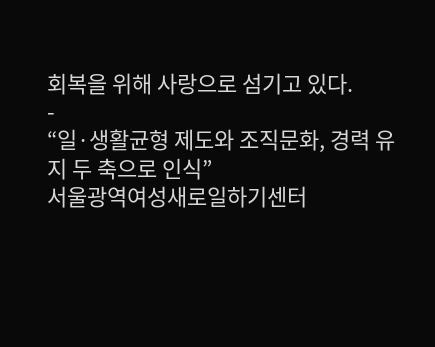회복을 위해 사랑으로 섬기고 있다.
-
“일·생활균형 제도와 조직문화, 경력 유지 두 축으로 인식”
서울광역여성새로일하기센터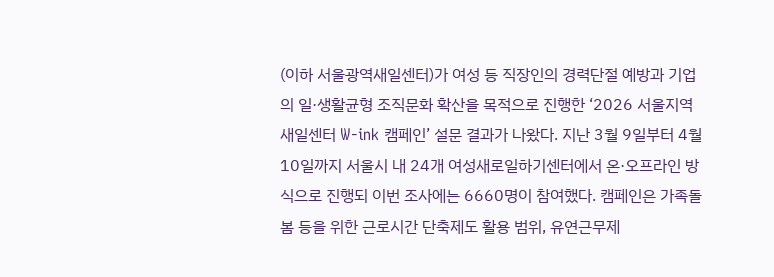(이하 서울광역새일센터)가 여성 등 직장인의 경력단절 예방과 기업의 일·생활균형 조직문화 확산을 목적으로 진행한 ‘2026 서울지역 새일센터 W-ink 캠페인’ 설문 결과가 나왔다. 지난 3월 9일부터 4월 10일까지 서울시 내 24개 여성새로일하기센터에서 온·오프라인 방식으로 진행되 이번 조사에는 6660명이 참여했다. 캠페인은 가족돌봄 등을 위한 근로시간 단축제도 활용 범위, 유연근무제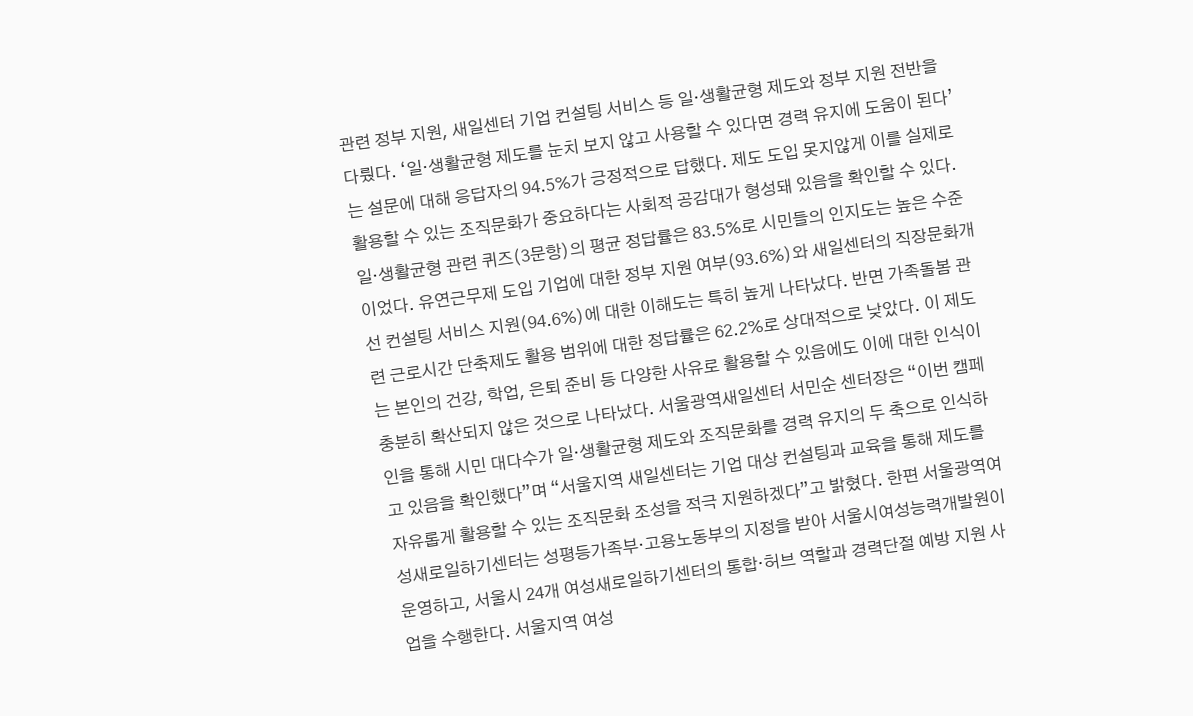관련 정부 지원, 새일센터 기업 컨설팅 서비스 등 일·생활균형 제도와 정부 지원 전반을 다뤘다. ‘일·생활균형 제도를 눈치 보지 않고 사용할 수 있다면 경력 유지에 도움이 된다’는 설문에 대해 응답자의 94.5%가 긍정적으로 답했다. 제도 도입 못지않게 이를 실제로 활용할 수 있는 조직문화가 중요하다는 사회적 공감대가 형성돼 있음을 확인할 수 있다. 일·생활균형 관련 퀴즈(3문항)의 평균 정답률은 83.5%로 시민들의 인지도는 높은 수준이었다. 유연근무제 도입 기업에 대한 정부 지원 여부(93.6%)와 새일센터의 직장문화개선 컨설팅 서비스 지원(94.6%)에 대한 이해도는 특히 높게 나타났다. 반면 가족돌봄 관련 근로시간 단축제도 활용 범위에 대한 정답률은 62.2%로 상대적으로 낮았다. 이 제도는 본인의 건강, 학업, 은퇴 준비 등 다양한 사유로 활용할 수 있음에도 이에 대한 인식이 충분히 확산되지 않은 것으로 나타났다. 서울광역새일센터 서민순 센터장은 “이번 캠페인을 통해 시민 대다수가 일·생활균형 제도와 조직문화를 경력 유지의 두 축으로 인식하고 있음을 확인했다”며 “서울지역 새일센터는 기업 대상 컨설팅과 교육을 통해 제도를 자유롭게 활용할 수 있는 조직문화 조성을 적극 지원하겠다”고 밝혔다. 한편 서울광역여성새로일하기센터는 성평등가족부·고용노동부의 지정을 받아 서울시여성능력개발원이 운영하고, 서울시 24개 여성새로일하기센터의 통합·허브 역할과 경력단절 예방 지원 사업을 수행한다. 서울지역 여성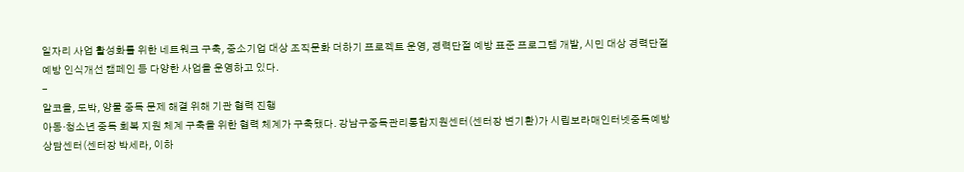일자리 사업 활성화를 위한 네트워크 구축, 중소기업 대상 조직문화 더하기 프로젝트 운영, 경력단절 예방 표준 프로그램 개발, 시민 대상 경력단절 예방 인식개선 캠페인 등 다양한 사업을 운영하고 있다.
-
알코올, 도박, 양물 중독 문제 해결 위해 기관 협력 진행
아동·청소년 중독 회복 지원 체계 구축을 위한 협력 체계가 구축됐다. 강남구중독관리통합지원센터(센터장 변기환)가 시립보라매인터넷중독예방상담센터(센터장 박세라, 이하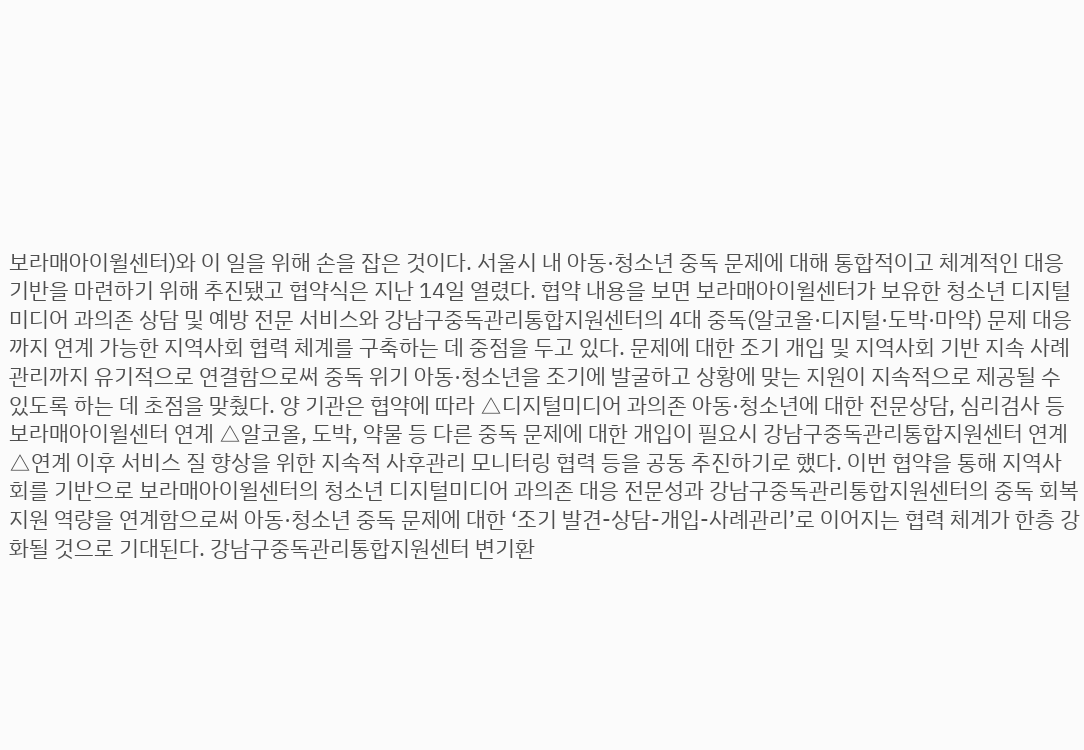보라매아이윌센터)와 이 일을 위해 손을 잡은 것이다. 서울시 내 아동·청소년 중독 문제에 대해 통합적이고 체계적인 대응 기반을 마련하기 위해 추진됐고 협약식은 지난 14일 열렸다. 협약 내용을 보면 보라매아이윌센터가 보유한 청소년 디지털미디어 과의존 상담 및 예방 전문 서비스와 강남구중독관리통합지원센터의 4대 중독(알코올·디지털·도박·마약) 문제 대응까지 연계 가능한 지역사회 협력 체계를 구축하는 데 중점을 두고 있다. 문제에 대한 조기 개입 및 지역사회 기반 지속 사례관리까지 유기적으로 연결함으로써 중독 위기 아동·청소년을 조기에 발굴하고 상황에 맞는 지원이 지속적으로 제공될 수 있도록 하는 데 초점을 맞췄다. 양 기관은 협약에 따라 △디지털미디어 과의존 아동·청소년에 대한 전문상담, 심리검사 등 보라매아이윌센터 연계 △알코올, 도박, 약물 등 다른 중독 문제에 대한 개입이 필요시 강남구중독관리통합지원센터 연계 △연계 이후 서비스 질 향상을 위한 지속적 사후관리 모니터링 협력 등을 공동 추진하기로 했다. 이번 협약을 통해 지역사회를 기반으로 보라매아이윌센터의 청소년 디지털미디어 과의존 대응 전문성과 강남구중독관리통합지원센터의 중독 회복 지원 역량을 연계함으로써 아동·청소년 중독 문제에 대한 ‘조기 발견-상담-개입-사례관리’로 이어지는 협력 체계가 한층 강화될 것으로 기대된다. 강남구중독관리통합지원센터 변기환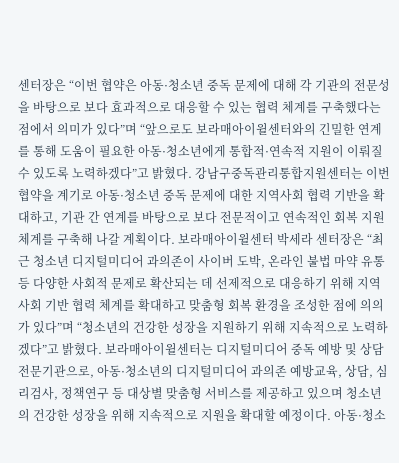센터장은 “이번 협약은 아동·청소년 중독 문제에 대해 각 기관의 전문성을 바탕으로 보다 효과적으로 대응할 수 있는 협력 체계를 구축했다는 점에서 의미가 있다”며 “앞으로도 보라매아이윌센터와의 긴밀한 연계를 통해 도움이 필요한 아동·청소년에게 통합적·연속적 지원이 이뤄질 수 있도록 노력하겠다”고 밝혔다. 강남구중독관리통합지원센터는 이번 협약을 계기로 아동·청소년 중독 문제에 대한 지역사회 협력 기반을 확대하고, 기관 간 연계를 바탕으로 보다 전문적이고 연속적인 회복 지원 체계를 구축해 나갈 계획이다. 보라매아이윌센터 박세라 센터장은 “최근 청소년 디지털미디어 과의존이 사이버 도박, 온라인 불법 마약 유통 등 다양한 사회적 문제로 확산되는 데 선제적으로 대응하기 위해 지역사회 기반 협력 체계를 확대하고 맞춤형 회복 환경을 조성한 점에 의의가 있다”며 “청소년의 건강한 성장을 지원하기 위해 지속적으로 노력하겠다”고 밝혔다. 보라매아이윌센터는 디지털미디어 중독 예방 및 상담 전문기관으로, 아동·청소년의 디지털미디어 과의존 예방교육, 상담, 심리검사, 정책연구 등 대상별 맞춤형 서비스를 제공하고 있으며 청소년의 건강한 성장을 위해 지속적으로 지원을 확대할 예정이다. 아동·청소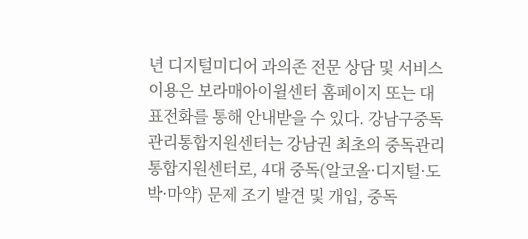년 디지털미디어 과의존 전문 상담 및 서비스 이용은 보라매아이윌센터 홈페이지 또는 대표전화를 통해 안내받을 수 있다. 강남구중독관리통합지원센터는 강남권 최초의 중독관리통합지원센터로, 4대 중독(알코올·디지털·도박·마약) 문제 조기 발견 및 개입, 중독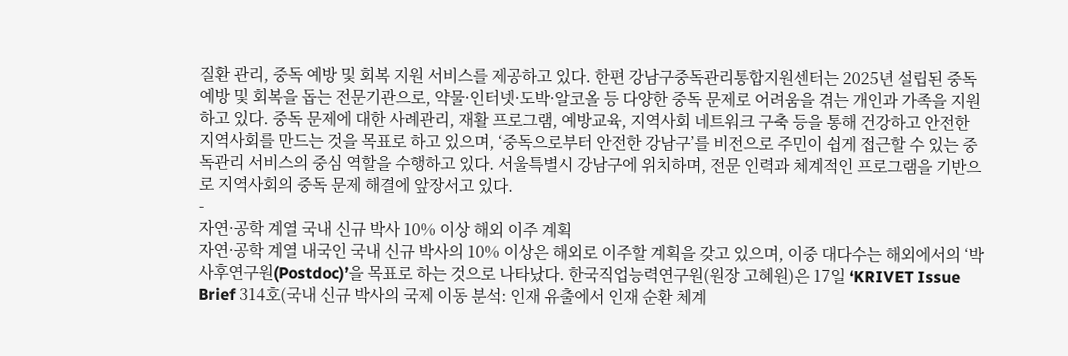질환 관리, 중독 예방 및 회복 지원 서비스를 제공하고 있다. 한편 강남구중독관리통합지원센터는 2025년 설립된 중독 예방 및 회복을 돕는 전문기관으로, 약물·인터넷·도박·알코올 등 다양한 중독 문제로 어려움을 겪는 개인과 가족을 지원하고 있다. 중독 문제에 대한 사례관리, 재활 프로그램, 예방교육, 지역사회 네트워크 구축 등을 통해 건강하고 안전한 지역사회를 만드는 것을 목표로 하고 있으며, ‘중독으로부터 안전한 강남구’를 비전으로 주민이 쉽게 접근할 수 있는 중독관리 서비스의 중심 역할을 수행하고 있다. 서울특별시 강남구에 위치하며, 전문 인력과 체계적인 프로그램을 기반으로 지역사회의 중독 문제 해결에 앞장서고 있다.
-
자연·공학 계열 국내 신규 박사 10% 이상 해외 이주 계획
자연·공학 계열 내국인 국내 신규 박사의 10% 이상은 해외로 이주할 계획을 갖고 있으며, 이중 대다수는 해외에서의 ‘박사후연구원(Postdoc)’을 목표로 하는 것으로 나타났다. 한국직업능력연구원(원장 고혜원)은 17일 ‘KRIVET Issue Brief 314호(국내 신규 박사의 국제 이동 분석: 인재 유출에서 인재 순환 체계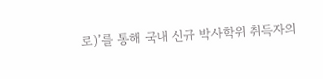로)’를 통해 국내 신규 박사학위 취득자의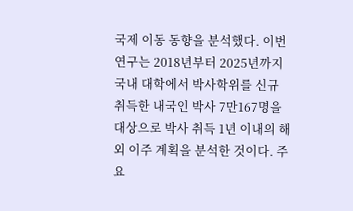국제 이동 동향을 분석했다. 이번 연구는 2018년부터 2025년까지 국내 대학에서 박사학위를 신규 취득한 내국인 박사 7만167명을 대상으로 박사 취득 1년 이내의 해외 이주 계획을 분석한 것이다. 주요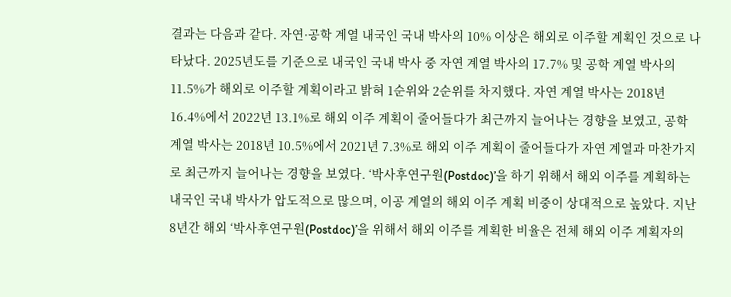결과는 다음과 같다. 자연·공학 계열 내국인 국내 박사의 10% 이상은 해외로 이주할 계획인 것으로 나타났다. 2025년도를 기준으로 내국인 국내 박사 중 자연 계열 박사의 17.7% 및 공학 계열 박사의 11.5%가 해외로 이주할 계획이라고 밝혀 1순위와 2순위를 차지했다. 자연 계열 박사는 2018년 16.4%에서 2022년 13.1%로 해외 이주 계획이 줄어들다가 최근까지 늘어나는 경향을 보였고, 공학 계열 박사는 2018년 10.5%에서 2021년 7.3%로 해외 이주 계획이 줄어들다가 자연 계열과 마찬가지로 최근까지 늘어나는 경향을 보였다. ‘박사후연구원(Postdoc)’을 하기 위해서 해외 이주를 계획하는 내국인 국내 박사가 압도적으로 많으며, 이공 계열의 해외 이주 계획 비중이 상대적으로 높았다. 지난 8년간 해외 ‘박사후연구원(Postdoc)’을 위해서 해외 이주를 계획한 비율은 전체 해외 이주 계획자의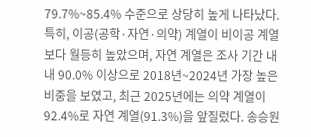79.7%~85.4% 수준으로 상당히 높게 나타났다. 특히, 이공(공학·자연·의약) 계열이 비이공 계열보다 월등히 높았으며, 자연 계열은 조사 기간 내내 90.0% 이상으로 2018년~2024년 가장 높은 비중을 보였고, 최근 2025년에는 의약 계열이 92.4%로 자연 계열(91.3%)을 앞질렀다. 송승원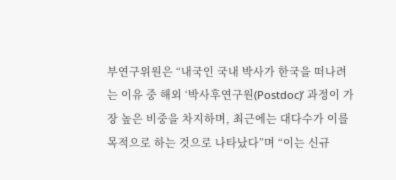부연구위원은 “내국인 국내 박사가 한국을 떠나려는 이유 중 해외 ‘박사후연구원(Postdoc)’ 과정이 가장 높은 비중을 차지하며, 최근에는 대다수가 이를 목적으로 하는 것으로 나타났다”며 “이는 신규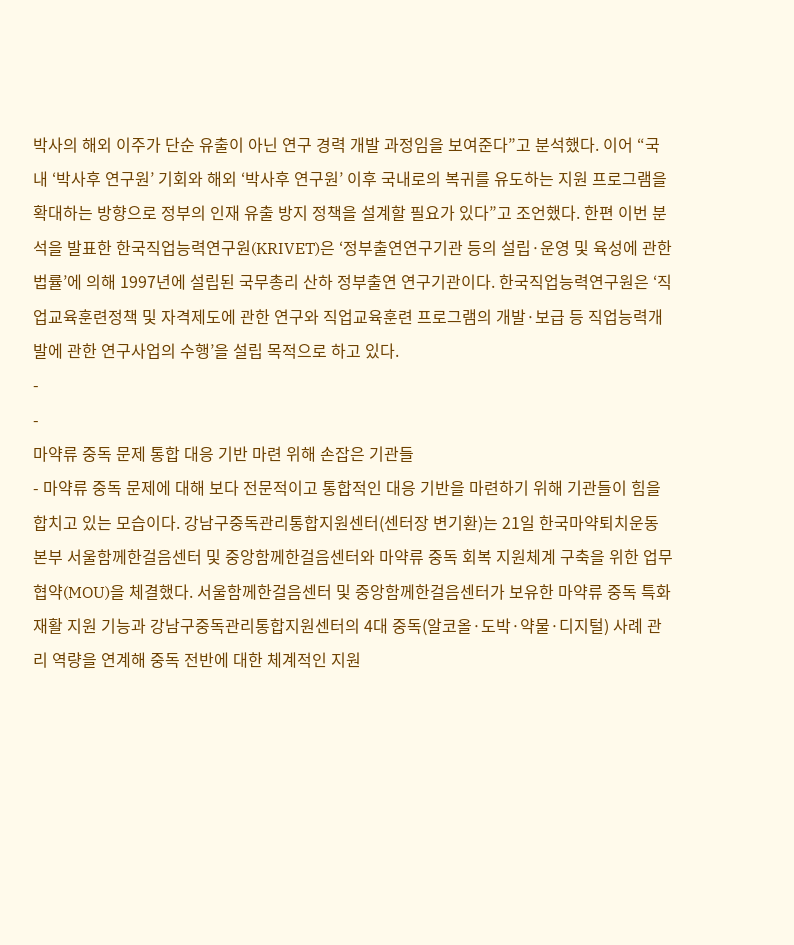박사의 해외 이주가 단순 유출이 아닌 연구 경력 개발 과정임을 보여준다”고 분석했다. 이어 “국내 ‘박사후 연구원’ 기회와 해외 ‘박사후 연구원’ 이후 국내로의 복귀를 유도하는 지원 프로그램을 확대하는 방향으로 정부의 인재 유출 방지 정책을 설계할 필요가 있다”고 조언했다. 한편 이번 분석을 발표한 한국직업능력연구원(KRIVET)은 ‘정부출연연구기관 등의 설립·운영 및 육성에 관한 법률’에 의해 1997년에 설립된 국무총리 산하 정부출연 연구기관이다. 한국직업능력연구원은 ‘직업교육훈련정책 및 자격제도에 관한 연구와 직업교육훈련 프로그램의 개발·보급 등 직업능력개발에 관한 연구사업의 수행’을 설립 목적으로 하고 있다.
-
-
마약류 중독 문제 통합 대응 기반 마련 위해 손잡은 기관들
- 마약류 중독 문제에 대해 보다 전문적이고 통합적인 대응 기반을 마련하기 위해 기관들이 힘을 합치고 있는 모습이다. 강남구중독관리통합지원센터(센터장 변기환)는 21일 한국마약퇴치운동본부 서울함께한걸음센터 및 중앙함께한걸음센터와 마약류 중독 회복 지원체계 구축을 위한 업무협약(MOU)을 체결했다. 서울함께한걸음센터 및 중앙함께한걸음센터가 보유한 마약류 중독 특화 재활 지원 기능과 강남구중독관리통합지원센터의 4대 중독(알코올·도박·약물·디지털) 사례 관리 역량을 연계해 중독 전반에 대한 체계적인 지원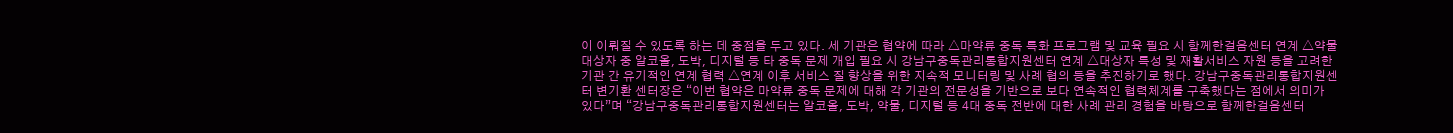이 이뤄질 수 있도록 하는 데 중점을 두고 있다. 세 기관은 협약에 따라 △마약류 중독 특화 프로그램 및 교육 필요 시 함께한걸음센터 연계 △약물 대상자 중 알코올, 도박, 디지털 등 타 중독 문제 개입 필요 시 강남구중독관리통합지원센터 연계 △대상자 특성 및 재활서비스 자원 등을 고려한 기관 간 유기적인 연계 협력 △연계 이후 서비스 질 향상을 위한 지속적 모니터링 및 사례 협의 등을 추진하기로 했다. 강남구중독관리통합지원센터 변기환 센터장은 “이번 협약은 마약류 중독 문제에 대해 각 기관의 전문성을 기반으로 보다 연속적인 협력체계를 구축했다는 점에서 의미가 있다”며 “강남구중독관리통합지원센터는 알코올, 도박, 약물, 디지털 등 4대 중독 전반에 대한 사례 관리 경험을 바탕으로 함께한걸음센터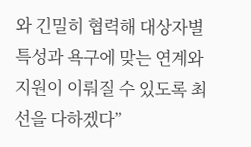와 긴밀히 협력해 대상자별 특성과 욕구에 맞는 연계와 지원이 이뤄질 수 있도록 최선을 다하겠다”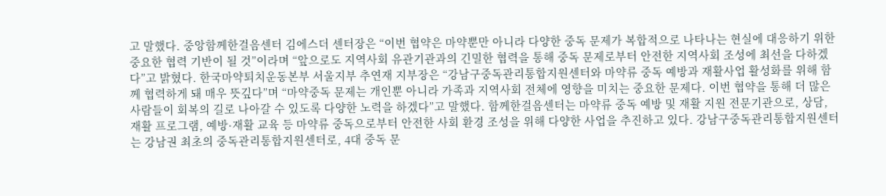고 말했다. 중앙함께한걸음센터 김에스더 센터장은 “이번 협약은 마약뿐만 아니라 다양한 중독 문제가 복합적으로 나타나는 현실에 대응하기 위한 중요한 협력 기반이 될 것”이라며 “앞으로도 지역사회 유관기관과의 긴밀한 협력을 통해 중독 문제로부터 안전한 지역사회 조성에 최선을 다하겠다”고 밝혔다. 한국마약퇴치운동본부 서울지부 추연재 지부장은 “강남구중독관리통합지원센터와 마약류 중독 예방과 재활사업 활성화를 위해 함께 협력하게 돼 매우 뜻깊다”며 “마약중독 문제는 개인뿐 아니라 가족과 지역사회 전체에 영향을 미치는 중요한 문제다. 이번 협약을 통해 더 많은 사람들이 회복의 길로 나아갈 수 있도록 다양한 노력을 하겠다”고 말했다. 함께한걸음센터는 마약류 중독 예방 및 재활 지원 전문기관으로, 상담, 재활 프로그램, 예방·재활 교육 등 마약류 중독으로부터 안전한 사회 환경 조성을 위해 다양한 사업을 추진하고 있다. 강남구중독관리통합지원센터는 강남권 최초의 중독관리통합지원센터로, 4대 중독 문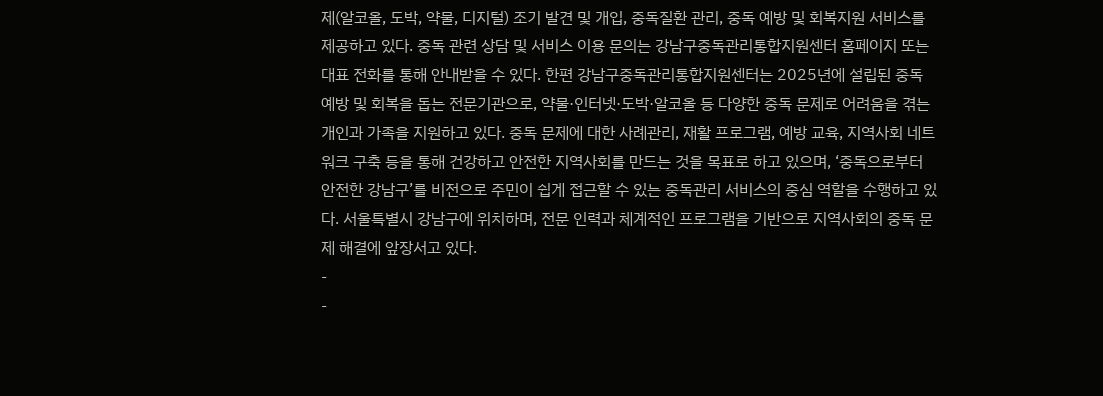제(알코올, 도박, 약물, 디지털) 조기 발견 및 개입, 중독질환 관리, 중독 예방 및 회복지원 서비스를 제공하고 있다. 중독 관련 상담 및 서비스 이용 문의는 강남구중독관리통합지원센터 홈페이지 또는 대표 전화를 통해 안내받을 수 있다. 한편 강남구중독관리통합지원센터는 2025년에 설립된 중독 예방 및 회복을 돕는 전문기관으로, 약물·인터넷·도박·알코올 등 다양한 중독 문제로 어려움을 겪는 개인과 가족을 지원하고 있다. 중독 문제에 대한 사례관리, 재활 프로그램, 예방 교육, 지역사회 네트워크 구축 등을 통해 건강하고 안전한 지역사회를 만드는 것을 목표로 하고 있으며, ‘중독으로부터 안전한 강남구’를 비전으로 주민이 쉽게 접근할 수 있는 중독관리 서비스의 중심 역할을 수행하고 있다. 서울특별시 강남구에 위치하며, 전문 인력과 체계적인 프로그램을 기반으로 지역사회의 중독 문제 해결에 앞장서고 있다.
-
-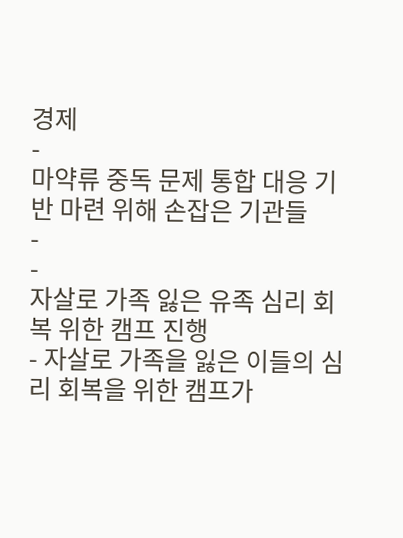경제
-
마약류 중독 문제 통합 대응 기반 마련 위해 손잡은 기관들
-
-
자살로 가족 잃은 유족 심리 회복 위한 캠프 진행
- 자살로 가족을 잃은 이들의 심리 회복을 위한 캠프가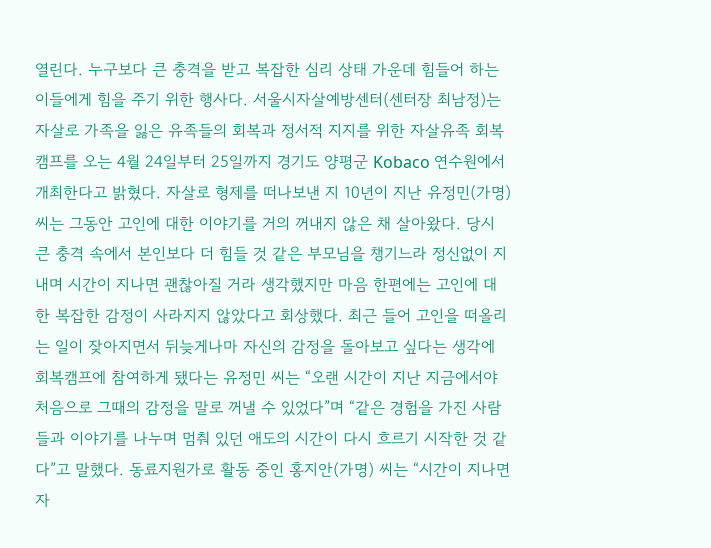열린다. 누구보다 큰 충격을 받고 복잡한 심리 상태 가운데 힘들어 하는 이들에게 힘을 주기 위한 행사다. 서울시자살예방센터(센터장 최남정)는 자살로 가족을 잃은 유족들의 회복과 정서적 지지를 위한 자살유족 회복캠프를 오는 4월 24일부터 25일까지 경기도 양평군 Kobaco 연수원에서 개최한다고 밝혔다. 자살로 형제를 떠나보낸 지 10년이 지난 유정민(가명) 씨는 그동안 고인에 대한 이야기를 거의 꺼내지 않은 채 살아왔다. 당시 큰 충격 속에서 본인보다 더 힘들 것 같은 부모님을 챙기느라 정신없이 지내며 시간이 지나면 괜찮아질 거라 생각했지만 마음 한편에는 고인에 대한 복잡한 감정이 사라지지 않았다고 회상했다. 최근 들어 고인을 떠올리는 일이 잦아지면서 뒤늦게나마 자신의 감정을 돌아보고 싶다는 생각에 회복캠프에 참여하게 됐다는 유정민 씨는 “오랜 시간이 지난 지금에서야 처음으로 그때의 감정을 말로 꺼낼 수 있었다”며 “같은 경험을 가진 사람들과 이야기를 나누며 멈춰 있던 애도의 시간이 다시 흐르기 시작한 것 같다”고 말했다. 동료지원가로 활동 중인 홍지안(가명) 씨는 “시간이 지나면 자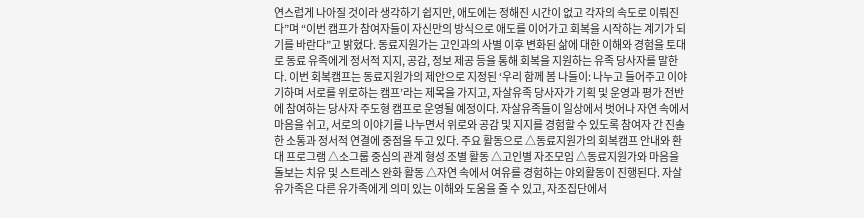연스럽게 나아질 것이라 생각하기 쉽지만, 애도에는 정해진 시간이 없고 각자의 속도로 이뤄진다”며 “이번 캠프가 참여자들이 자신만의 방식으로 애도를 이어가고 회복을 시작하는 계기가 되기를 바란다”고 밝혔다. 동료지원가는 고인과의 사별 이후 변화된 삶에 대한 이해와 경험을 토대로 동료 유족에게 정서적 지지, 공감, 정보 제공 등을 통해 회복을 지원하는 유족 당사자를 말한다. 이번 회복캠프는 동료지원가의 제안으로 지정된 ‘우리 함께 봄 나들이: 나누고 들어주고 이야기하며 서로를 위로하는 캠프’라는 제목을 가지고, 자살유족 당사자가 기획 및 운영과 평가 전반에 참여하는 당사자 주도형 캠프로 운영될 예정이다. 자살유족들이 일상에서 벗어나 자연 속에서 마음을 쉬고, 서로의 이야기를 나누면서 위로와 공감 및 지지를 경험할 수 있도록 참여자 간 진솔한 소통과 정서적 연결에 중점을 두고 있다. 주요 활동으로 △동료지원가의 회복캠프 안내와 환대 프로그램 △소그룹 중심의 관계 형성 조별 활동 △고인별 자조모임 △동료지원가와 마음을 돌보는 치유 및 스트레스 완화 활동 △자연 속에서 여유를 경험하는 야외활동이 진행된다. 자살 유가족은 다른 유가족에게 의미 있는 이해와 도움을 줄 수 있고, 자조집단에서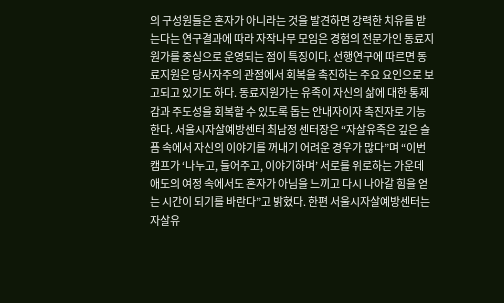의 구성원들은 혼자가 아니라는 것을 발견하면 강력한 치유를 받는다는 연구결과에 따라 자작나무 모임은 경험의 전문가인 동료지원가를 중심으로 운영되는 점이 특징이다. 선행연구에 따르면 동료지원은 당사자주의 관점에서 회복을 촉진하는 주요 요인으로 보고되고 있기도 하다. 동료지원가는 유족이 자신의 삶에 대한 통제감과 주도성을 회복할 수 있도록 돕는 안내자이자 촉진자로 기능한다. 서울시자살예방센터 최남정 센터장은 “자살유족은 깊은 슬픔 속에서 자신의 이야기를 꺼내기 어려운 경우가 많다”며 “이번 캠프가 ‘나누고, 들어주고, 이야기하며’ 서로를 위로하는 가운데 애도의 여정 속에서도 혼자가 아님을 느끼고 다시 나아갈 힘을 얻는 시간이 되기를 바란다”고 밝혔다. 한편 서울시자살예방센터는 자살유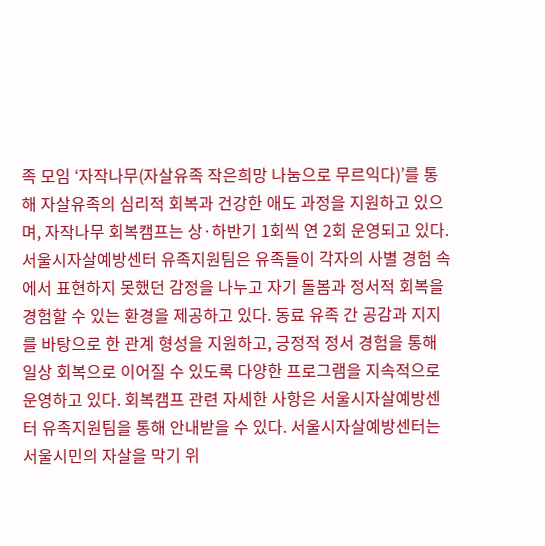족 모임 ‘자작나무(자살유족 작은희망 나눔으로 무르익다)’를 통해 자살유족의 심리적 회복과 건강한 애도 과정을 지원하고 있으며, 자작나무 회복캠프는 상·하반기 1회씩 연 2회 운영되고 있다. 서울시자살예방센터 유족지원팀은 유족들이 각자의 사별 경험 속에서 표현하지 못했던 감정을 나누고 자기 돌봄과 정서적 회복을 경험할 수 있는 환경을 제공하고 있다. 동료 유족 간 공감과 지지를 바탕으로 한 관계 형성을 지원하고, 긍정적 정서 경험을 통해 일상 회복으로 이어질 수 있도록 다양한 프로그램을 지속적으로 운영하고 있다. 회복캠프 관련 자세한 사항은 서울시자살예방센터 유족지원팀을 통해 안내받을 수 있다. 서울시자살예방센터는 서울시민의 자살을 막기 위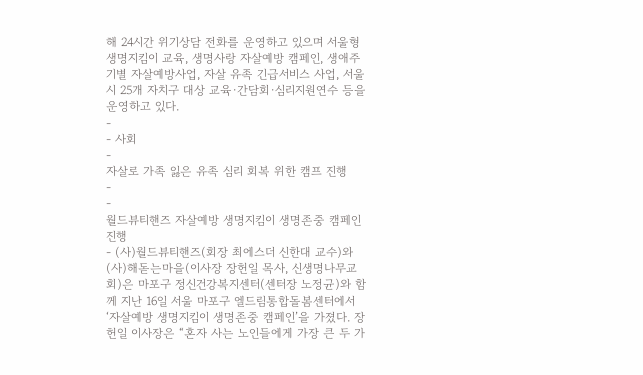해 24시간 위기상담 전화를 운영하고 있으며 서울형 생명지킴이 교육, 생명사랑 자살예방 캠페인, 생애주기별 자살예방사업, 자살 유족 긴급서비스 사업, 서울시 25개 자치구 대상 교육·간담회·심리지원연수 등을 운영하고 있다.
-
- 사회
-
자살로 가족 잃은 유족 심리 회복 위한 캠프 진행
-
-
월드뷰티핸즈 자살예방 생명지킴이 생명존중 캠페인 진행
- (사)월드뷰티핸즈(회장 최에스더 신한대 교수)와 (사)해돋는마을(이사장 장헌일 목사, 신생명나무교회)은 마포구 정신건강복지센터(센터장 노정균)와 함께 지난 16일 서울 마포구 엘드림통합돌봄센터에서 ‘자살예방 생명지킴이 생명존중 캠페인’을 가졌다. 장헌일 이사장은 “혼자 사는 노인들에게 가장 큰 두 가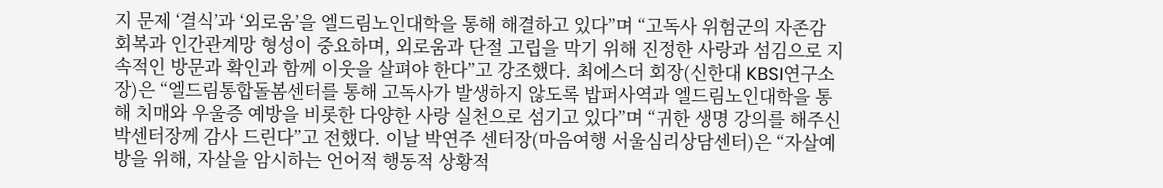지 문제 ‘결식’과 ‘외로움’을 엘드림노인대학을 통해 해결하고 있다”며 “고독사 위험군의 자존감 회복과 인간관계망 형성이 중요하며, 외로움과 단절 고립을 막기 위해 진정한 사랑과 섬김으로 지속적인 방문과 확인과 함께 이웃을 살펴야 한다”고 강조했다. 최에스더 회장(신한대 KBSI연구소장)은 “엘드림통합돌봄센터를 통해 고독사가 발생하지 않도록 밥퍼사역과 엘드림노인대학을 통해 치매와 우울증 예방을 비롯한 다양한 사랑 실천으로 섬기고 있다”며 “귀한 생명 강의를 해주신 박센터장께 감사 드린다”고 전했다. 이날 박연주 센터장(마음여행 서울심리상담센터)은 “자살예방을 위해, 자살을 암시하는 언어적 행동적 상황적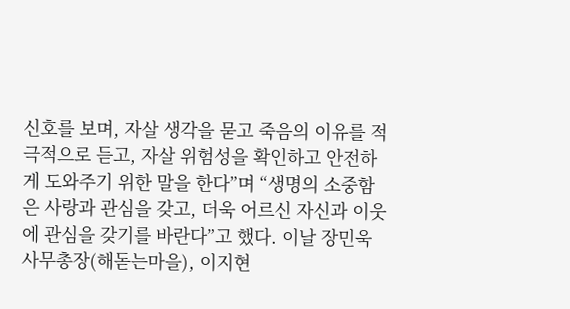신호를 보며, 자살 생각을 묻고 죽음의 이유를 적극적으로 듣고, 자살 위험성을 확인하고 안전하게 도와주기 위한 말을 한다”며 “생명의 소중함은 사랑과 관심을 갖고, 더욱 어르신 자신과 이웃에 관심을 갖기를 바란다”고 했다. 이날 장민욱 사무총장(해돋는마을), 이지현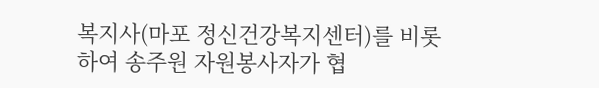복지사(마포 정신건강복지센터)를 비롯하여 송주원 자원봉사자가 협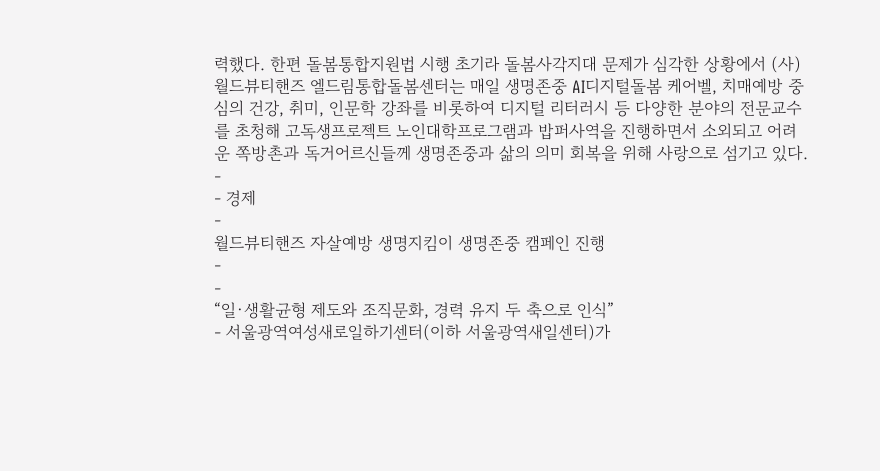력했다. 한편 돌봄통합지원법 시행 초기라 돌봄사각지대 문제가 심각한 상황에서 (사)월드뷰티핸즈 엘드림통합돌봄센터는 매일 생명존중 AI디지털돌봄 케어벨, 치매예방 중심의 건강, 취미, 인문학 강좌를 비롯하여 디지털 리터러시 등 다양한 분야의 전문교수를 초청해 고독생프로젝트 노인대학프로그램과 밥퍼사역을 진행하면서 소외되고 어려운 쪽방촌과 독거어르신들께 생명존중과 삶의 의미 회복을 위해 사랑으로 섬기고 있다.
-
- 경제
-
월드뷰티핸즈 자살예방 생명지킴이 생명존중 캠페인 진행
-
-
“일·생활균형 제도와 조직문화, 경력 유지 두 축으로 인식”
- 서울광역여성새로일하기센터(이하 서울광역새일센터)가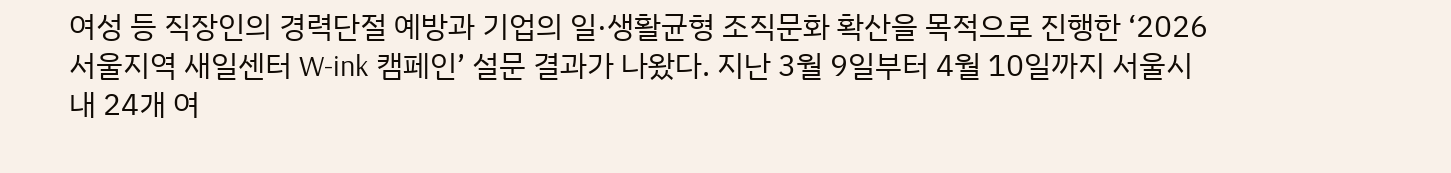여성 등 직장인의 경력단절 예방과 기업의 일·생활균형 조직문화 확산을 목적으로 진행한 ‘2026 서울지역 새일센터 W-ink 캠페인’ 설문 결과가 나왔다. 지난 3월 9일부터 4월 10일까지 서울시 내 24개 여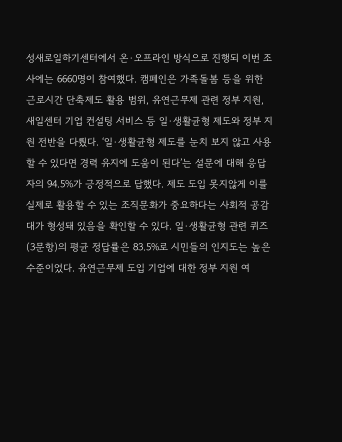성새로일하기센터에서 온·오프라인 방식으로 진행되 이번 조사에는 6660명이 참여했다. 캠페인은 가족돌봄 등을 위한 근로시간 단축제도 활용 범위, 유연근무제 관련 정부 지원, 새일센터 기업 컨설팅 서비스 등 일·생활균형 제도와 정부 지원 전반을 다뤘다. ‘일·생활균형 제도를 눈치 보지 않고 사용할 수 있다면 경력 유지에 도움이 된다’는 설문에 대해 응답자의 94.5%가 긍정적으로 답했다. 제도 도입 못지않게 이를 실제로 활용할 수 있는 조직문화가 중요하다는 사회적 공감대가 형성돼 있음을 확인할 수 있다. 일·생활균형 관련 퀴즈(3문항)의 평균 정답률은 83.5%로 시민들의 인지도는 높은 수준이었다. 유연근무제 도입 기업에 대한 정부 지원 여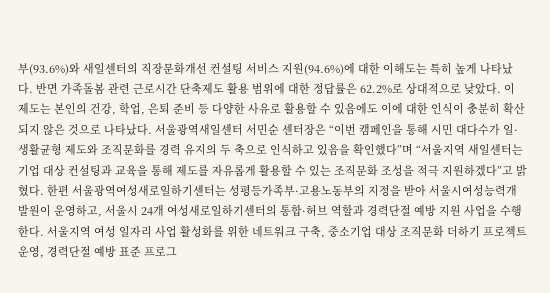부(93.6%)와 새일센터의 직장문화개선 컨설팅 서비스 지원(94.6%)에 대한 이해도는 특히 높게 나타났다. 반면 가족돌봄 관련 근로시간 단축제도 활용 범위에 대한 정답률은 62.2%로 상대적으로 낮았다. 이 제도는 본인의 건강, 학업, 은퇴 준비 등 다양한 사유로 활용할 수 있음에도 이에 대한 인식이 충분히 확산되지 않은 것으로 나타났다. 서울광역새일센터 서민순 센터장은 “이번 캠페인을 통해 시민 대다수가 일·생활균형 제도와 조직문화를 경력 유지의 두 축으로 인식하고 있음을 확인했다”며 “서울지역 새일센터는 기업 대상 컨설팅과 교육을 통해 제도를 자유롭게 활용할 수 있는 조직문화 조성을 적극 지원하겠다”고 밝혔다. 한편 서울광역여성새로일하기센터는 성평등가족부·고용노동부의 지정을 받아 서울시여성능력개발원이 운영하고, 서울시 24개 여성새로일하기센터의 통합·허브 역할과 경력단절 예방 지원 사업을 수행한다. 서울지역 여성 일자리 사업 활성화를 위한 네트워크 구축, 중소기업 대상 조직문화 더하기 프로젝트 운영, 경력단절 예방 표준 프로그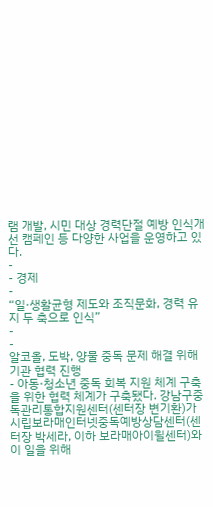램 개발, 시민 대상 경력단절 예방 인식개선 캠페인 등 다양한 사업을 운영하고 있다.
-
- 경제
-
“일·생활균형 제도와 조직문화, 경력 유지 두 축으로 인식”
-
-
알코올, 도박, 양물 중독 문제 해결 위해 기관 협력 진행
- 아동·청소년 중독 회복 지원 체계 구축을 위한 협력 체계가 구축됐다. 강남구중독관리통합지원센터(센터장 변기환)가 시립보라매인터넷중독예방상담센터(센터장 박세라, 이하 보라매아이윌센터)와 이 일을 위해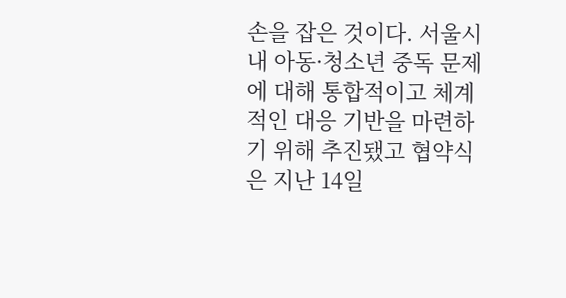손을 잡은 것이다. 서울시 내 아동·청소년 중독 문제에 대해 통합적이고 체계적인 대응 기반을 마련하기 위해 추진됐고 협약식은 지난 14일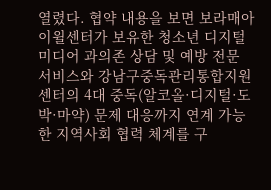열렸다. 협약 내용을 보면 보라매아이윌센터가 보유한 청소년 디지털미디어 과의존 상담 및 예방 전문 서비스와 강남구중독관리통합지원센터의 4대 중독(알코올·디지털·도박·마약) 문제 대응까지 연계 가능한 지역사회 협력 체계를 구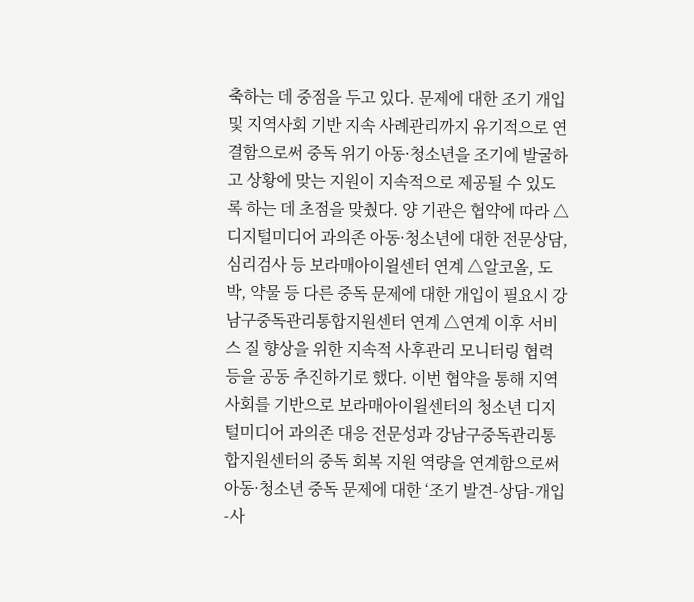축하는 데 중점을 두고 있다. 문제에 대한 조기 개입 및 지역사회 기반 지속 사례관리까지 유기적으로 연결함으로써 중독 위기 아동·청소년을 조기에 발굴하고 상황에 맞는 지원이 지속적으로 제공될 수 있도록 하는 데 초점을 맞췄다. 양 기관은 협약에 따라 △디지털미디어 과의존 아동·청소년에 대한 전문상담, 심리검사 등 보라매아이윌센터 연계 △알코올, 도박, 약물 등 다른 중독 문제에 대한 개입이 필요시 강남구중독관리통합지원센터 연계 △연계 이후 서비스 질 향상을 위한 지속적 사후관리 모니터링 협력 등을 공동 추진하기로 했다. 이번 협약을 통해 지역사회를 기반으로 보라매아이윌센터의 청소년 디지털미디어 과의존 대응 전문성과 강남구중독관리통합지원센터의 중독 회복 지원 역량을 연계함으로써 아동·청소년 중독 문제에 대한 ‘조기 발견-상담-개입-사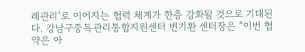례관리’로 이어지는 협력 체계가 한층 강화될 것으로 기대된다. 강남구중독관리통합지원센터 변기환 센터장은 “이번 협약은 아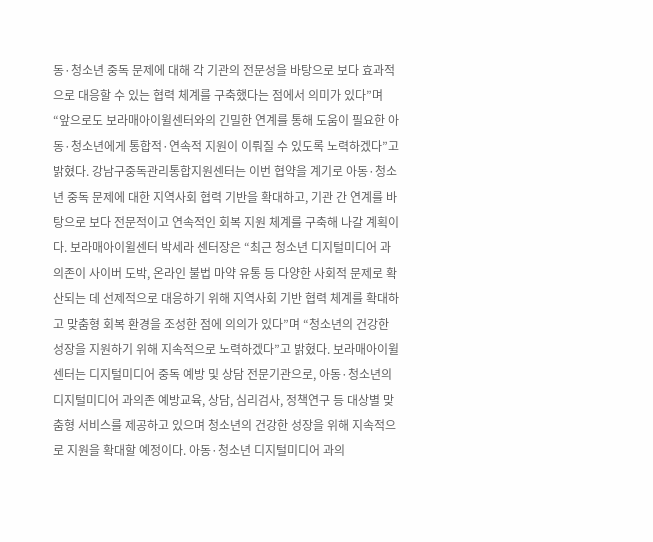동·청소년 중독 문제에 대해 각 기관의 전문성을 바탕으로 보다 효과적으로 대응할 수 있는 협력 체계를 구축했다는 점에서 의미가 있다”며 “앞으로도 보라매아이윌센터와의 긴밀한 연계를 통해 도움이 필요한 아동·청소년에게 통합적·연속적 지원이 이뤄질 수 있도록 노력하겠다”고 밝혔다. 강남구중독관리통합지원센터는 이번 협약을 계기로 아동·청소년 중독 문제에 대한 지역사회 협력 기반을 확대하고, 기관 간 연계를 바탕으로 보다 전문적이고 연속적인 회복 지원 체계를 구축해 나갈 계획이다. 보라매아이윌센터 박세라 센터장은 “최근 청소년 디지털미디어 과의존이 사이버 도박, 온라인 불법 마약 유통 등 다양한 사회적 문제로 확산되는 데 선제적으로 대응하기 위해 지역사회 기반 협력 체계를 확대하고 맞춤형 회복 환경을 조성한 점에 의의가 있다”며 “청소년의 건강한 성장을 지원하기 위해 지속적으로 노력하겠다”고 밝혔다. 보라매아이윌센터는 디지털미디어 중독 예방 및 상담 전문기관으로, 아동·청소년의 디지털미디어 과의존 예방교육, 상담, 심리검사, 정책연구 등 대상별 맞춤형 서비스를 제공하고 있으며 청소년의 건강한 성장을 위해 지속적으로 지원을 확대할 예정이다. 아동·청소년 디지털미디어 과의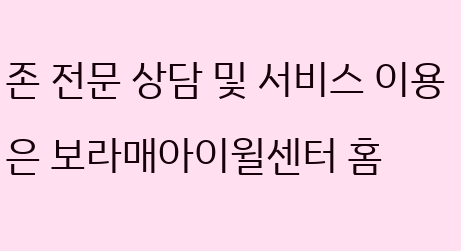존 전문 상담 및 서비스 이용은 보라매아이윌센터 홈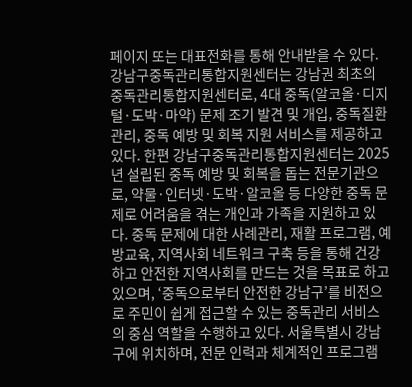페이지 또는 대표전화를 통해 안내받을 수 있다. 강남구중독관리통합지원센터는 강남권 최초의 중독관리통합지원센터로, 4대 중독(알코올·디지털·도박·마약) 문제 조기 발견 및 개입, 중독질환 관리, 중독 예방 및 회복 지원 서비스를 제공하고 있다. 한편 강남구중독관리통합지원센터는 2025년 설립된 중독 예방 및 회복을 돕는 전문기관으로, 약물·인터넷·도박·알코올 등 다양한 중독 문제로 어려움을 겪는 개인과 가족을 지원하고 있다. 중독 문제에 대한 사례관리, 재활 프로그램, 예방교육, 지역사회 네트워크 구축 등을 통해 건강하고 안전한 지역사회를 만드는 것을 목표로 하고 있으며, ‘중독으로부터 안전한 강남구’를 비전으로 주민이 쉽게 접근할 수 있는 중독관리 서비스의 중심 역할을 수행하고 있다. 서울특별시 강남구에 위치하며, 전문 인력과 체계적인 프로그램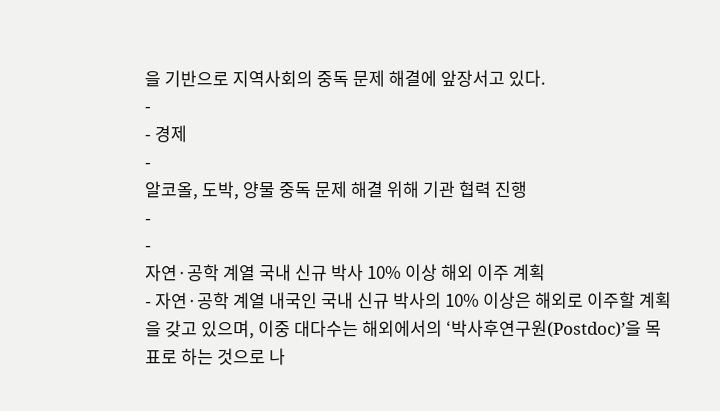을 기반으로 지역사회의 중독 문제 해결에 앞장서고 있다.
-
- 경제
-
알코올, 도박, 양물 중독 문제 해결 위해 기관 협력 진행
-
-
자연·공학 계열 국내 신규 박사 10% 이상 해외 이주 계획
- 자연·공학 계열 내국인 국내 신규 박사의 10% 이상은 해외로 이주할 계획을 갖고 있으며, 이중 대다수는 해외에서의 ‘박사후연구원(Postdoc)’을 목표로 하는 것으로 나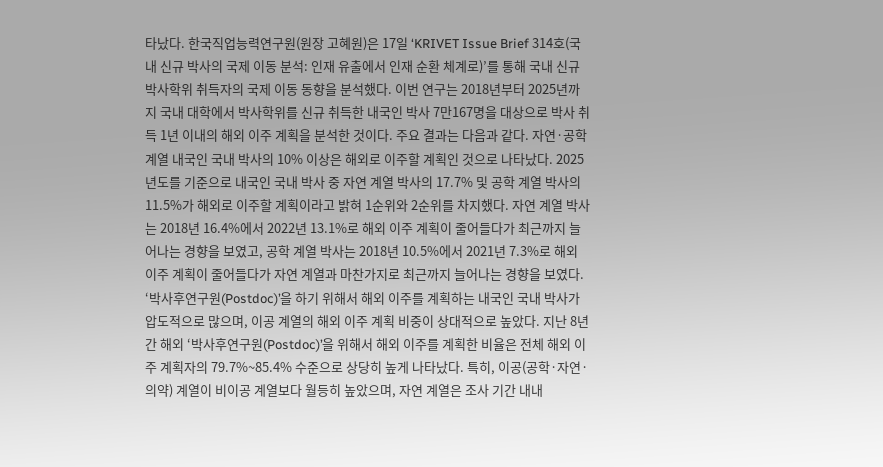타났다. 한국직업능력연구원(원장 고혜원)은 17일 ‘KRIVET Issue Brief 314호(국내 신규 박사의 국제 이동 분석: 인재 유출에서 인재 순환 체계로)’를 통해 국내 신규 박사학위 취득자의 국제 이동 동향을 분석했다. 이번 연구는 2018년부터 2025년까지 국내 대학에서 박사학위를 신규 취득한 내국인 박사 7만167명을 대상으로 박사 취득 1년 이내의 해외 이주 계획을 분석한 것이다. 주요 결과는 다음과 같다. 자연·공학 계열 내국인 국내 박사의 10% 이상은 해외로 이주할 계획인 것으로 나타났다. 2025년도를 기준으로 내국인 국내 박사 중 자연 계열 박사의 17.7% 및 공학 계열 박사의 11.5%가 해외로 이주할 계획이라고 밝혀 1순위와 2순위를 차지했다. 자연 계열 박사는 2018년 16.4%에서 2022년 13.1%로 해외 이주 계획이 줄어들다가 최근까지 늘어나는 경향을 보였고, 공학 계열 박사는 2018년 10.5%에서 2021년 7.3%로 해외 이주 계획이 줄어들다가 자연 계열과 마찬가지로 최근까지 늘어나는 경향을 보였다. ‘박사후연구원(Postdoc)’을 하기 위해서 해외 이주를 계획하는 내국인 국내 박사가 압도적으로 많으며, 이공 계열의 해외 이주 계획 비중이 상대적으로 높았다. 지난 8년간 해외 ‘박사후연구원(Postdoc)’을 위해서 해외 이주를 계획한 비율은 전체 해외 이주 계획자의 79.7%~85.4% 수준으로 상당히 높게 나타났다. 특히, 이공(공학·자연·의약) 계열이 비이공 계열보다 월등히 높았으며, 자연 계열은 조사 기간 내내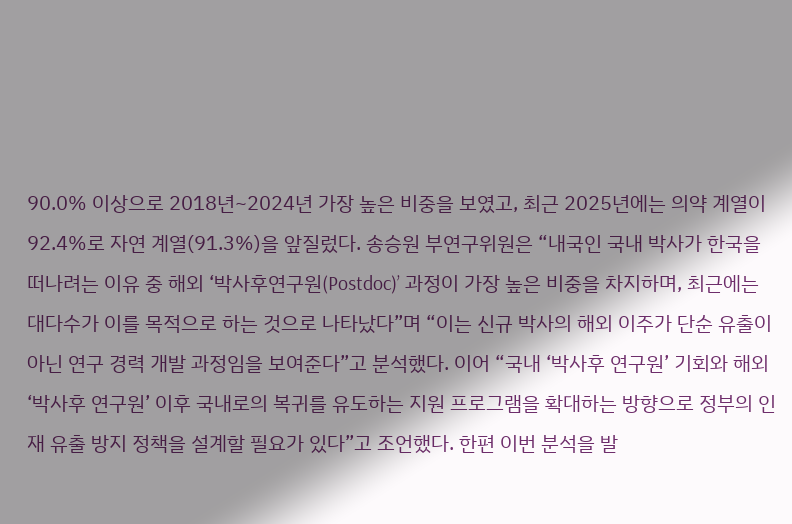90.0% 이상으로 2018년~2024년 가장 높은 비중을 보였고, 최근 2025년에는 의약 계열이 92.4%로 자연 계열(91.3%)을 앞질렀다. 송승원 부연구위원은 “내국인 국내 박사가 한국을 떠나려는 이유 중 해외 ‘박사후연구원(Postdoc)’ 과정이 가장 높은 비중을 차지하며, 최근에는 대다수가 이를 목적으로 하는 것으로 나타났다”며 “이는 신규 박사의 해외 이주가 단순 유출이 아닌 연구 경력 개발 과정임을 보여준다”고 분석했다. 이어 “국내 ‘박사후 연구원’ 기회와 해외 ‘박사후 연구원’ 이후 국내로의 복귀를 유도하는 지원 프로그램을 확대하는 방향으로 정부의 인재 유출 방지 정책을 설계할 필요가 있다”고 조언했다. 한편 이번 분석을 발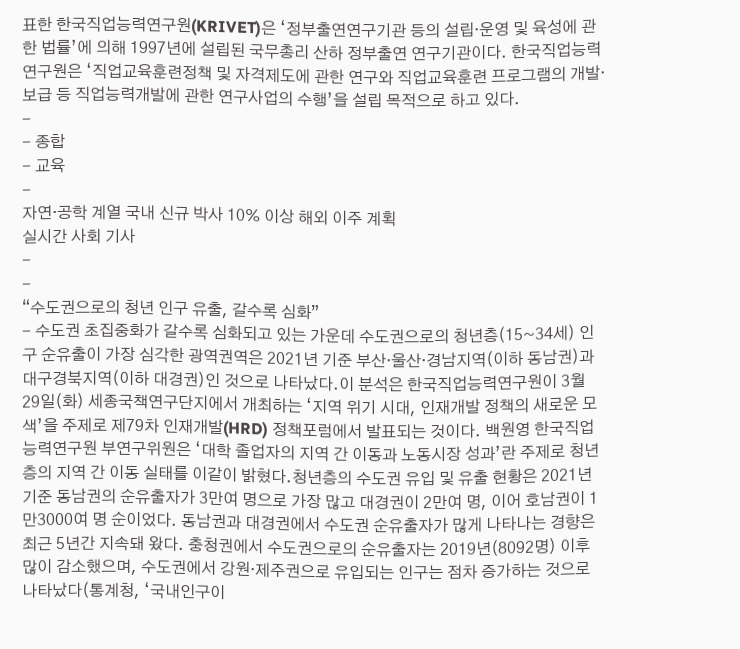표한 한국직업능력연구원(KRIVET)은 ‘정부출연연구기관 등의 설립·운영 및 육성에 관한 법률’에 의해 1997년에 설립된 국무총리 산하 정부출연 연구기관이다. 한국직업능력연구원은 ‘직업교육훈련정책 및 자격제도에 관한 연구와 직업교육훈련 프로그램의 개발·보급 등 직업능력개발에 관한 연구사업의 수행’을 설립 목적으로 하고 있다.
-
- 종합
- 교육
-
자연·공학 계열 국내 신규 박사 10% 이상 해외 이주 계획
실시간 사회 기사
-
-
“수도권으로의 청년 인구 유출, 갈수록 심화”
- 수도권 초집중화가 갈수록 심화되고 있는 가운데 수도권으로의 청년층(15~34세) 인구 순유출이 가장 심각한 광역권역은 2021년 기준 부산·울산·경남지역(이하 동남권)과 대구경북지역(이하 대경권)인 것으로 나타났다.이 분석은 한국직업능력연구원이 3월 29일(화) 세종국책연구단지에서 개최하는 ‘지역 위기 시대, 인재개발 정책의 새로운 모색’을 주제로 제79차 인재개발(HRD) 정책포럼에서 발표되는 것이다. 백원영 한국직업능력연구원 부연구위원은 ‘대학 졸업자의 지역 간 이동과 노동시장 성과’란 주제로 청년층의 지역 간 이동 실태를 이같이 밝혔다.청년층의 수도권 유입 및 유출 현황은 2021년 기준 동남권의 순유출자가 3만여 명으로 가장 많고 대경권이 2만여 명, 이어 호남권이 1만3000여 명 순이었다. 동남권과 대경권에서 수도권 순유출자가 많게 나타나는 경향은 최근 5년간 지속돼 왔다. 충청권에서 수도권으로의 순유출자는 2019년(8092명) 이후 많이 감소했으며, 수도권에서 강원·제주권으로 유입되는 인구는 점차 증가하는 것으로 나타났다(통계청, ‘국내인구이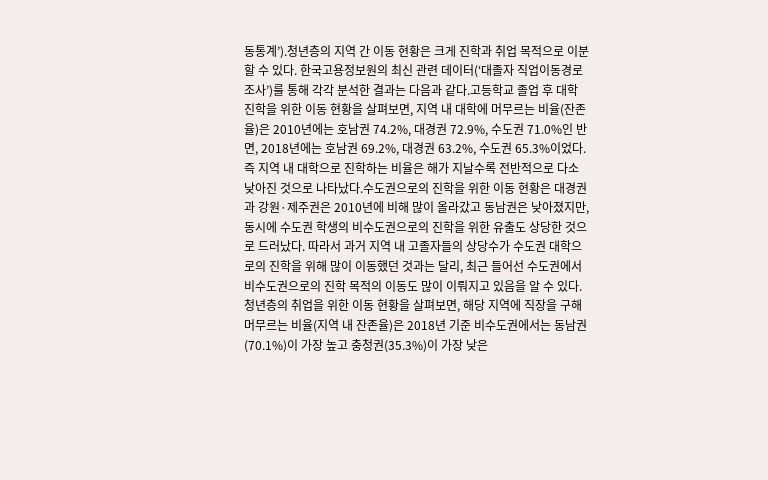동통계’).청년층의 지역 간 이동 현황은 크게 진학과 취업 목적으로 이분할 수 있다. 한국고용정보원의 최신 관련 데이터(‘대졸자 직업이동경로조사’)를 통해 각각 분석한 결과는 다음과 같다.고등학교 졸업 후 대학 진학을 위한 이동 현황을 살펴보면, 지역 내 대학에 머무르는 비율(잔존율)은 2010년에는 호남권 74.2%, 대경권 72.9%, 수도권 71.0%인 반면, 2018년에는 호남권 69.2%, 대경권 63.2%, 수도권 65.3%이었다. 즉 지역 내 대학으로 진학하는 비율은 해가 지날수록 전반적으로 다소 낮아진 것으로 나타났다.수도권으로의 진학을 위한 이동 현황은 대경권과 강원·제주권은 2010년에 비해 많이 올라갔고 동남권은 낮아졌지만, 동시에 수도권 학생의 비수도권으로의 진학을 위한 유출도 상당한 것으로 드러났다. 따라서 과거 지역 내 고졸자들의 상당수가 수도권 대학으로의 진학을 위해 많이 이동했던 것과는 달리, 최근 들어선 수도권에서 비수도권으로의 진학 목적의 이동도 많이 이뤄지고 있음을 알 수 있다.청년층의 취업을 위한 이동 현황을 살펴보면, 해당 지역에 직장을 구해 머무르는 비율(지역 내 잔존율)은 2018년 기준 비수도권에서는 동남권(70.1%)이 가장 높고 충청권(35.3%)이 가장 낮은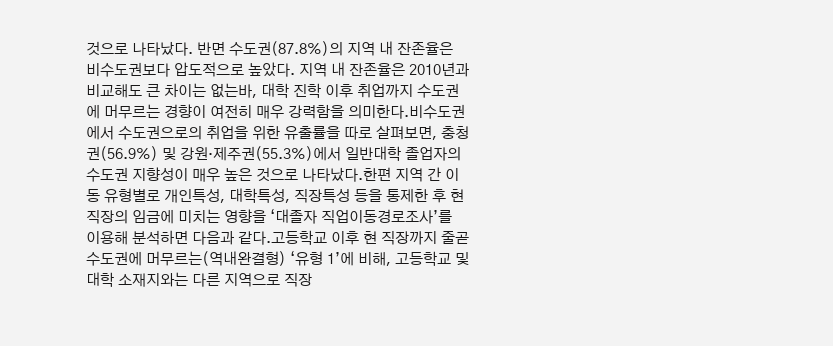것으로 나타났다. 반면 수도권(87.8%)의 지역 내 잔존율은 비수도권보다 압도적으로 높았다. 지역 내 잔존율은 2010년과 비교해도 큰 차이는 없는바, 대학 진학 이후 취업까지 수도권에 머무르는 경향이 여전히 매우 강력함을 의미한다.비수도권에서 수도권으로의 취업을 위한 유출률을 따로 살펴보면, 충청권(56.9%) 및 강원·제주권(55.3%)에서 일반대학 졸업자의 수도권 지향성이 매우 높은 것으로 나타났다.한편 지역 간 이동 유형별로 개인특성, 대학특성, 직장특성 등을 통제한 후 현 직장의 임금에 미치는 영향을 ‘대졸자 직업이동경로조사’를 이용해 분석하면 다음과 같다.고등학교 이후 현 직장까지 줄곧 수도권에 머무르는(역내완결형) ‘유형 1’에 비해, 고등학교 및 대학 소재지와는 다른 지역으로 직장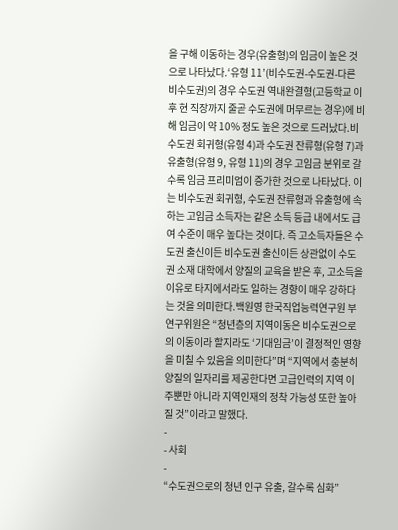을 구해 이동하는 경우(유출형)의 임금이 높은 것으로 나타났다.‘유형 11’(비수도권-수도권-다른 비수도권)의 경우 수도권 역내완결형(고등학교 이후 현 직장까지 줄곧 수도권에 머무르는 경우)에 비해 임금이 약 10% 정도 높은 것으로 드러났다.비수도권 회귀형(유형 4)과 수도권 잔류형(유형 7)과 유출형(유형 9, 유형 11)의 경우 고임금 분위로 갈수록 임금 프리미엄이 증가한 것으로 나타났다. 이는 비수도권 회귀형, 수도권 잔류형과 유출형에 속하는 고임금 소득자는 같은 소득 등급 내에서도 급여 수준이 매우 높다는 것이다. 즉 고소득자들은 수도권 출신이든 비수도권 출신이든 상관없이 수도권 소재 대학에서 양질의 교육을 받은 후, 고소득을 이유로 타지에서라도 일하는 경향이 매우 강하다는 것을 의미한다.백원영 한국직업능력연구원 부연구위원은 “청년층의 지역이동은 비수도권으로의 이동이라 할지라도 ‘기대임금’이 결정적인 영향을 미칠 수 있음을 의미한다”며 “지역에서 충분히 양질의 일자리를 제공한다면 고급인력의 지역 이주뿐만 아니라 지역인재의 정착 가능성 또한 높아질 것”이라고 말했다.
-
- 사회
-
“수도권으로의 청년 인구 유출, 갈수록 심화”